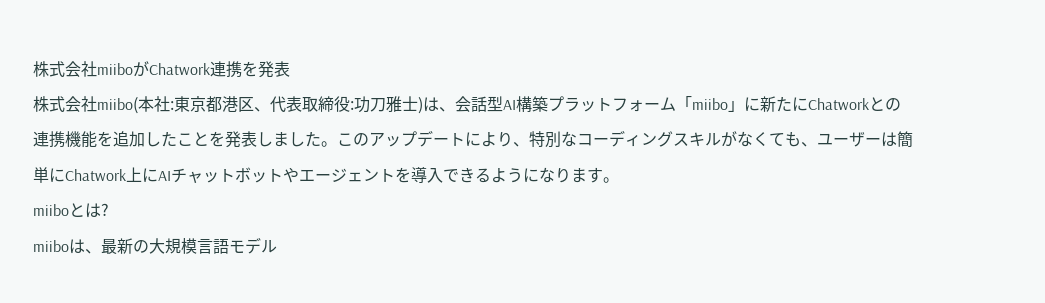株式会社miiboがChatwork連携を発表
株式会社miibo(本社:東京都港区、代表取締役:功刀雅士)は、会話型AI構築プラットフォーム「miibo」に新たにChatworkとの連携機能を追加したことを発表しました。このアップデートにより、特別なコーディングスキルがなくても、ユーザーは簡単にChatwork上にAIチャットボットやエージェントを導入できるようになります。
miiboとは?
miiboは、最新の大規模言語モデル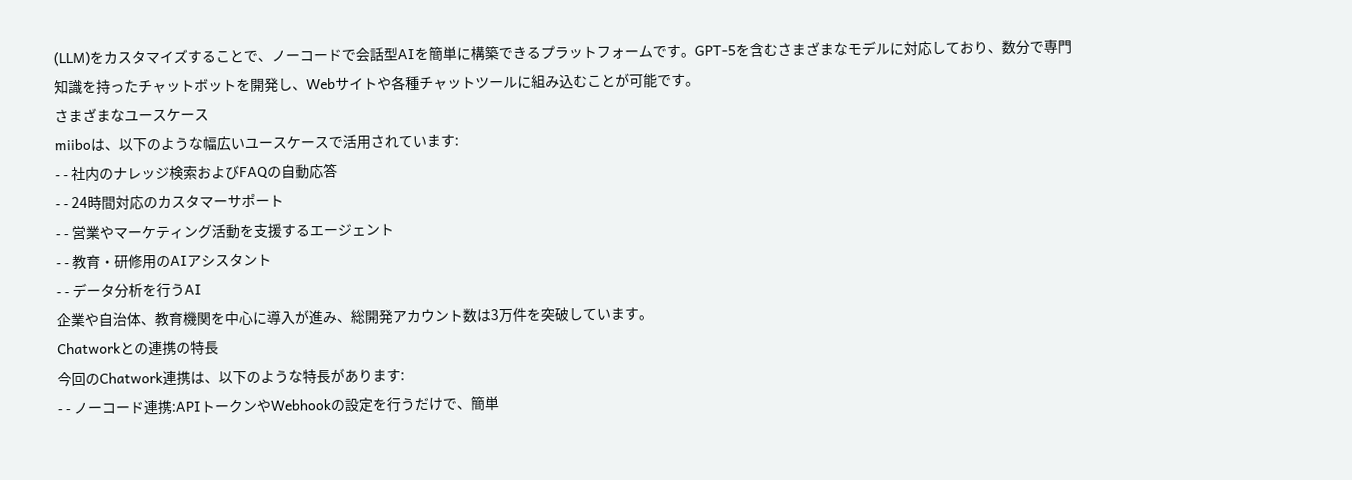(LLM)をカスタマイズすることで、ノーコードで会話型AIを簡単に構築できるプラットフォームです。GPT-5を含むさまざまなモデルに対応しており、数分で専門知識を持ったチャットボットを開発し、Webサイトや各種チャットツールに組み込むことが可能です。
さまざまなユースケース
miiboは、以下のような幅広いユースケースで活用されています:
- - 社内のナレッジ検索およびFAQの自動応答
- - 24時間対応のカスタマーサポート
- - 営業やマーケティング活動を支援するエージェント
- - 教育・研修用のAIアシスタント
- - データ分析を行うAI
企業や自治体、教育機関を中心に導入が進み、総開発アカウント数は3万件を突破しています。
Chatworkとの連携の特長
今回のChatwork連携は、以下のような特長があります:
- - ノーコード連携:APIトークンやWebhookの設定を行うだけで、簡単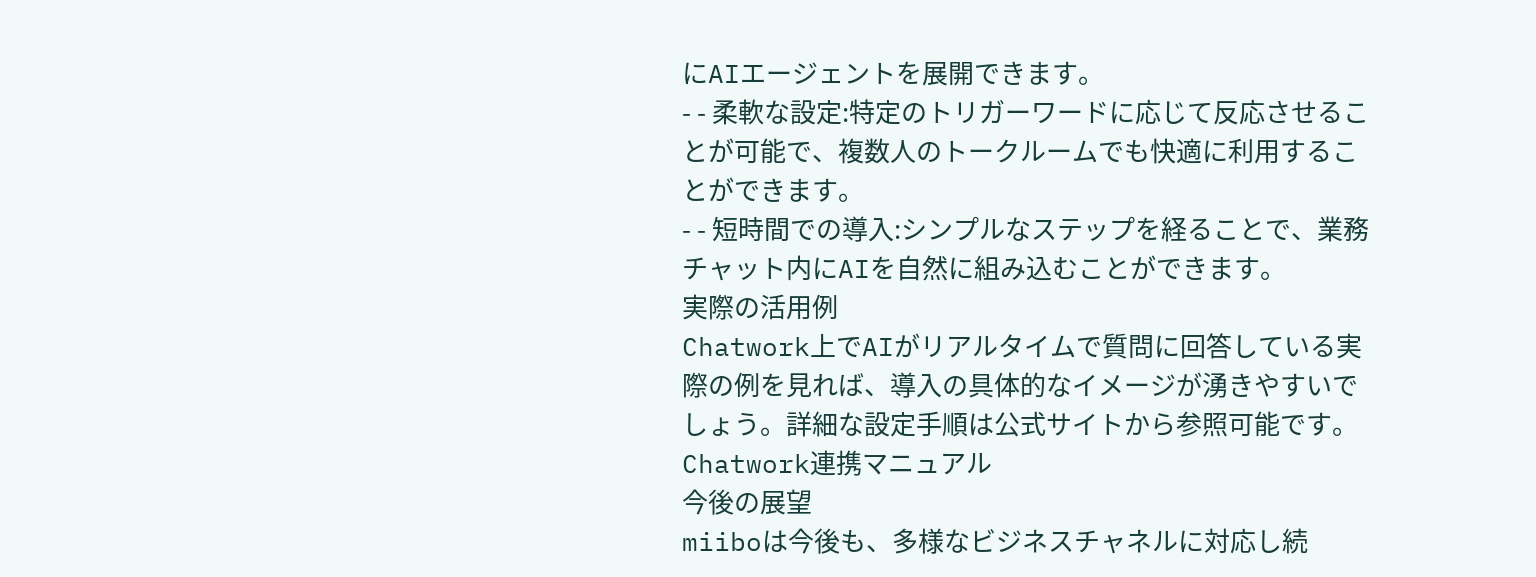にAIエージェントを展開できます。
- - 柔軟な設定:特定のトリガーワードに応じて反応させることが可能で、複数人のトークルームでも快適に利用することができます。
- - 短時間での導入:シンプルなステップを経ることで、業務チャット内にAIを自然に組み込むことができます。
実際の活用例
Chatwork上でAIがリアルタイムで質問に回答している実際の例を見れば、導入の具体的なイメージが湧きやすいでしょう。詳細な設定手順は公式サイトから参照可能です。
Chatwork連携マニュアル
今後の展望
miiboは今後も、多様なビジネスチャネルに対応し続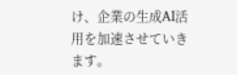け、企業の生成AI活用を加速させていきます。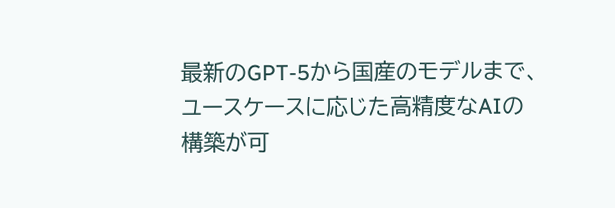最新のGPT-5から国産のモデルまで、ユースケースに応じた高精度なAIの構築が可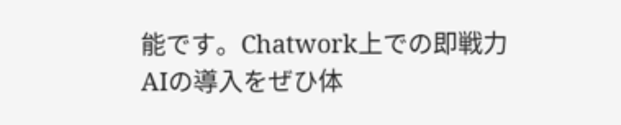能です。Chatwork上での即戦力AIの導入をぜひ体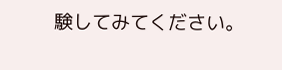験してみてください。